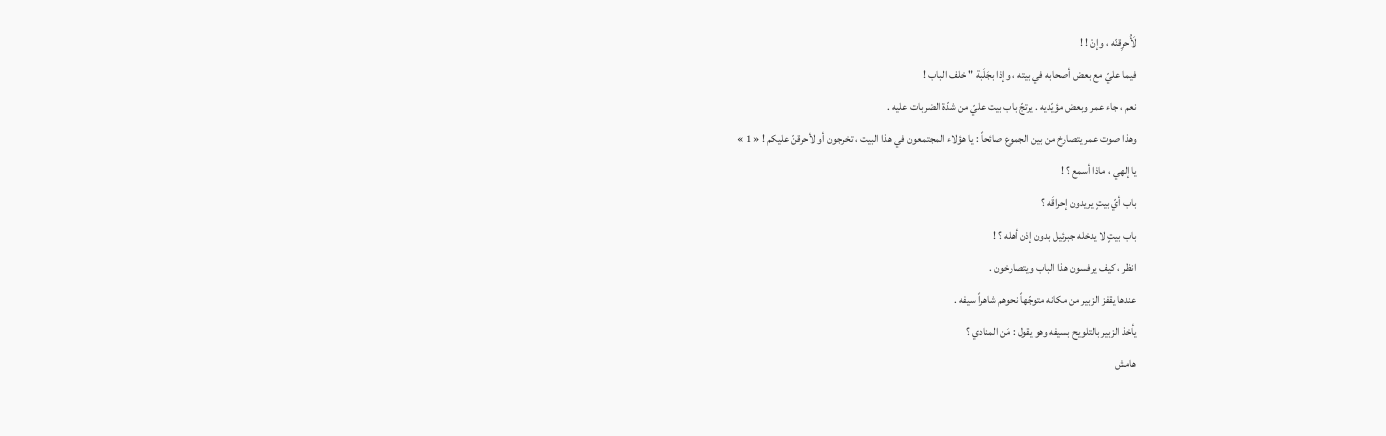لَأُحرِقنّه ، وإنْ ! !
فيما عليّ مع بعض أصحابه في بيته ، وإذا بجَلَبة " خلف الباب !
نعم ، جاء عمر وبعض مؤيّديه . يرتجّ باب بيت عليّ من شدّة الضربات عليه .
وهذا صوت عمر يتصارخ من بين الجموع صائحاً : يا هؤلاء المجتمعون في هذا البيت ، تخرجون أو لأحرقنّ عليكم ! « 1 »
يا إلهي ، ماذا أسمع ؟ !
باب أيّ بيتٍ يريدون إحراقَه ؟
باب بيتٍ لا يدخله جبرئيل بدون إذن أهله ؟ !
انظر ، كيف يرفسون هذا الباب ويتصارخون .
عندها يقفز الزبير من مكانه متوجّهاً نحوهم شاهراً سيفه .
يأخذ الزبير بالتلويح بسيفه وهو يقول : مَن المنادي ؟
هامش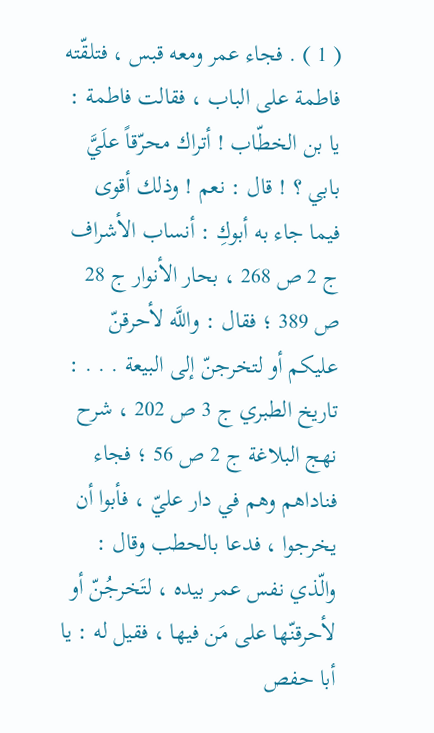( 1 ) . فجاء عمر ومعه قبس ، فتلقّته فاطمة على الباب ، فقالت فاطمة : يا بن الخطّاب ! أتراك محرّقاً علَيَّ بابي ؟ ! قال : نعم ! وذلك أقوى فيما جاء به أبوكِ : أنساب الأشراف ج 2 ص 268 ، بحار الأنوار ج 28 ص 389 ؛ فقال : واللَّه لأحرقنّ عليكم أو لتخرجنّ إلى البيعة . . . : تاريخ الطبري ج 3 ص 202 ، شرح نهج البلاغة ج 2 ص 56 ؛ فجاء فناداهم وهم في دار عليّ ، فأبوا أن يخرجوا ، فدعا بالحطب وقال : والّذي نفس عمر بيده ، لتَخرجُنّ أو لأحرقنّها على مَن فيها ، فقيل له : يا أبا حفص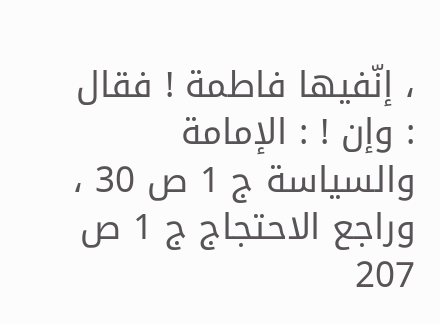، إنّفيها فاطمة ! فقال : وإن ! : الإمامة والسياسة ج 1 ص 30 ، وراجع الاحتجاج ج 1 ص 207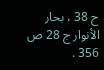ح 38 ، بحار الأنوار ج 28 ص 356 .